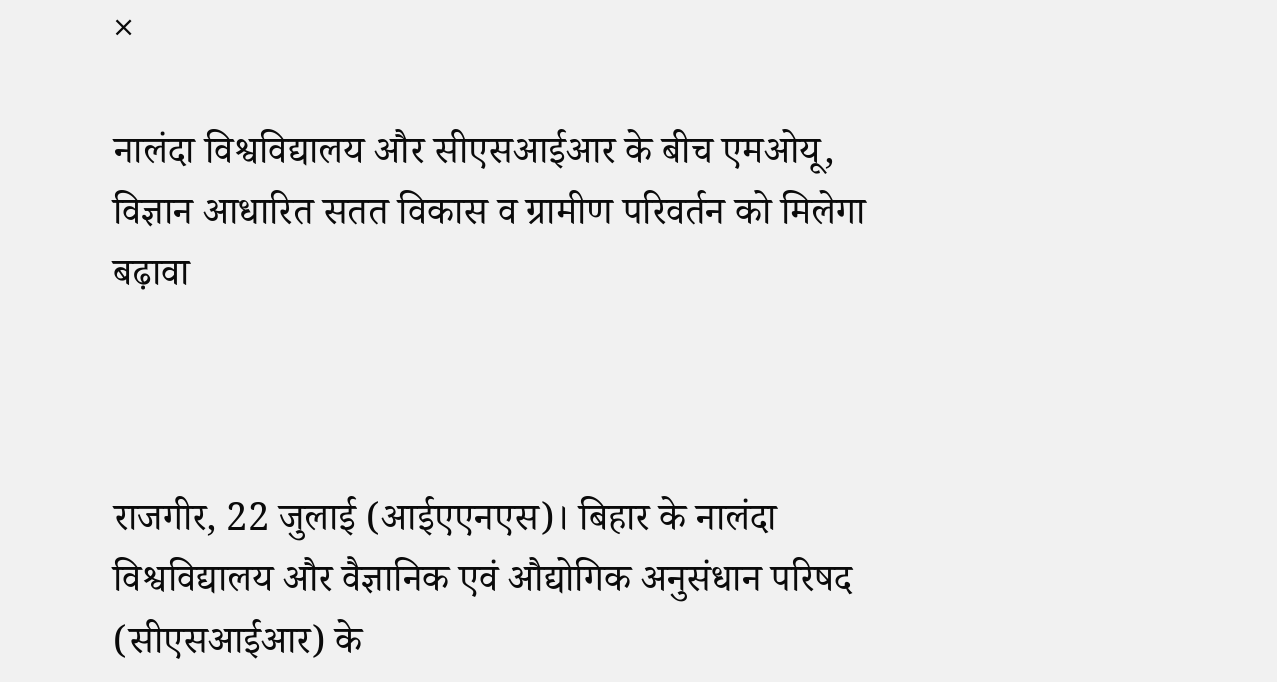×

नालंदा विश्वविद्यालय और सीएसआईआर के बीच एमओयू, विज्ञान आधारित सतत विकास व ग्रामीण परिवर्तन को मिलेगा बढ़ावा



राजगीर, 22 जुलाई (आईएएनएस)। बिहार के नालंदा विश्वविद्यालय और वैज्ञानिक एवं औद्योगिक अनुसंधान परिषद (सीएसआईआर) के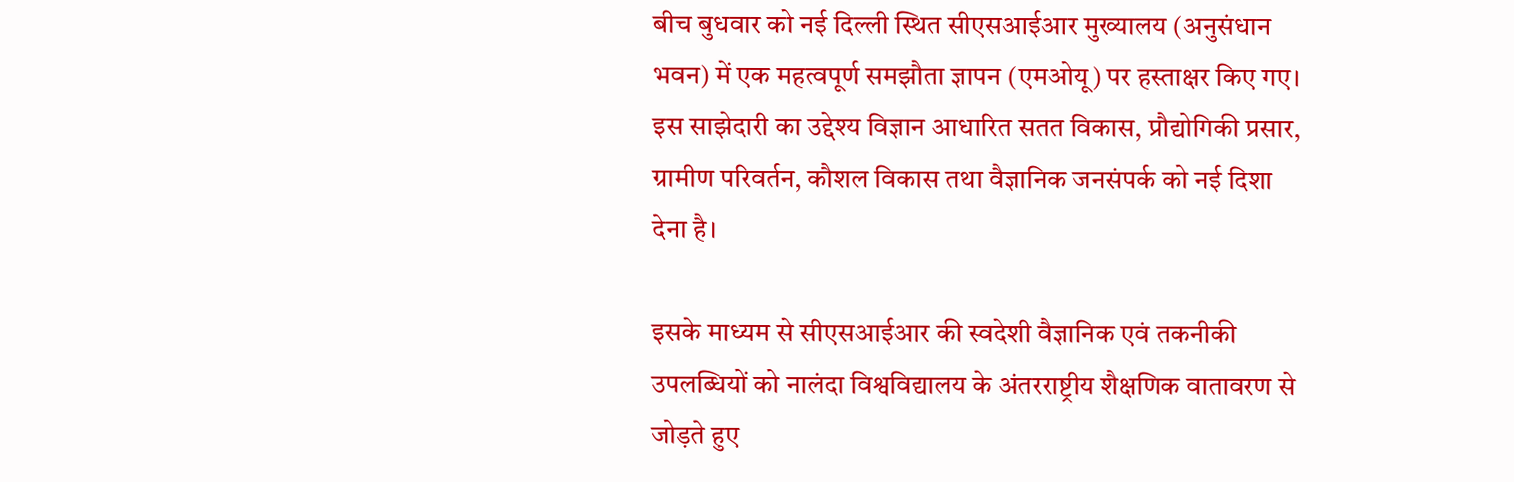बीच बुधवार को नई दिल्ली स्थित सीएसआईआर मुख्यालय (अनुसंधान भवन) में एक महत्वपूर्ण समझौता ज्ञापन (एमओयू) पर हस्ताक्षर किए गए। इस साझेदारी का उद्देश्य विज्ञान आधारित सतत विकास, प्रौद्योगिकी प्रसार, ग्रामीण परिवर्तन, कौशल विकास तथा वैज्ञानिक जनसंपर्क को नई दिशा देना है।

इसके माध्यम से सीएसआईआर की स्वदेशी वैज्ञानिक एवं तकनीकी उपलब्धियों को नालंदा विश्वविद्यालय के अंतरराष्ट्रीय शैक्षणिक वातावरण से जोड़ते हुए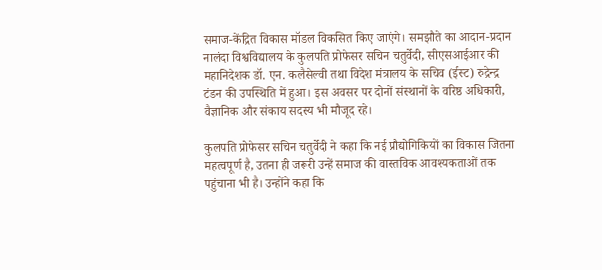समाज-केंद्रित विकास मॉडल विकसित किए जाएंगे। समझौते का आदान-प्रदान नालंदा विश्वविद्यालय के कुलपति प्रोफेसर सचिन चतुर्वेदी, सीएसआईआर की महानिदेशक डॉ. एन. कलैसेल्वी तथा विदेश मंत्रालय के सचिव (ईस्ट) रुद्रेन्द्र टंडन की उपस्थिति में हुआ। इस अवसर पर दोनों संस्थानों के वरिष्ठ अधिकारी, वैज्ञानिक और संकाय सदस्य भी मौजूद रहे।

कुलपति प्रोफेसर सचिन चतुर्वेदी ने कहा कि नई प्रौद्योगिकियों का विकास जितना महत्वपूर्ण है, उतना ही जरूरी उन्हें समाज की वास्तविक आवश्यकताओं तक पहुंचाना भी है। उन्होंने कहा कि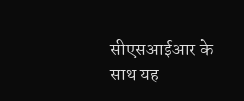सीएसआईआर के साथ यह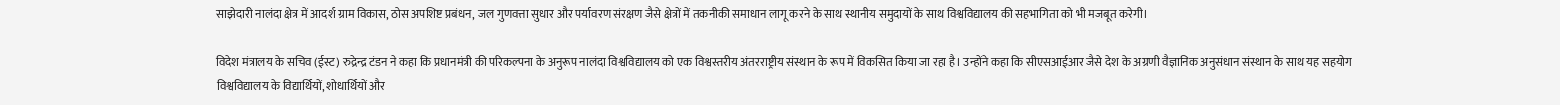साझेदारी नालंदा क्षेत्र में आदर्श ग्राम विकास, ठोस अपशिष्ट प्रबंधन, जल गुणवत्ता सुधार और पर्यावरण संरक्षण जैसे क्षेत्रों में तकनीकी समाधान लागू करने के साथ स्थानीय समुदायों के साथ विश्वविद्यालय की सहभागिता को भी मजबूत करेगी।

विदेश मंत्रालय के सचिव (ईस्ट) रुद्रेन्द्र टंडन ने कहा कि प्रधानमंत्री की परिकल्पना के अनुरूप नालंदा विश्वविद्यालय को एक विश्वस्तरीय अंतरराष्ट्रीय संस्थान के रूप में विकसित किया जा रहा है। उन्होंने कहा कि सीएसआईआर जैसे देश के अग्रणी वैज्ञानिक अनुसंधान संस्थान के साथ यह सहयोग विश्वविद्यालय के विद्यार्थियों, शोधार्थियों और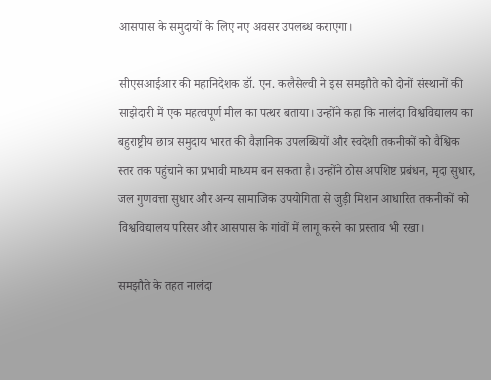आसपास के समुदायों के लिए नए अवसर उपलब्ध कराएगा।

सीएसआईआर की महानिदेशक डॉ. एन. कलैसेल्वी ने इस समझौते को दोनों संस्थानों की साझेदारी में एक महत्वपूर्ण मील का पत्थर बताया। उन्होंने कहा कि नालंदा विश्वविद्यालय का बहुराष्ट्रीय छात्र समुदाय भारत की वैज्ञानिक उपलब्धियों और स्वदेशी तकनीकों को वैश्विक स्तर तक पहुंचाने का प्रभावी माध्यम बन सकता है। उन्होंने ठोस अपशिष्ट प्रबंधन, मृदा सुधार, जल गुणवत्ता सुधार और अन्य सामाजिक उपयोगिता से जुड़ी मिशन आधारित तकनीकों को विश्वविद्यालय परिसर और आसपास के गांवों में लागू करने का प्रस्ताव भी रखा।

समझौते के तहत नालंदा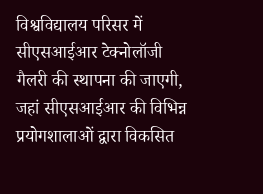विश्वविद्यालय परिसर में सीएसआईआर टेक्नोलॉजी गैलरी की स्थापना की जाएगी, जहां सीएसआईआर की विभिन्न प्रयोगशालाओं द्वारा विकसित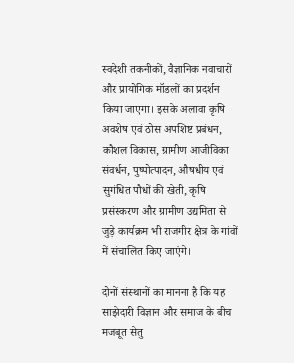स्वदेशी तकनीकों, वैज्ञानिक नवाचारों और प्रायोगिक मॉडलों का प्रदर्शन किया जाएगा। इसके अलावा कृषि अवशेष एवं ठोस अपशिष्ट प्रबंधन, कौशल विकास, ग्रामीण आजीविका संवर्धन, पुष्पोत्पादन, औषधीय एवं सुगंधित पौधों की खेती, कृषि प्रसंस्करण और ग्रामीण उद्यमिता से जुड़े कार्यक्रम भी राजगीर क्षेत्र के गांवों में संचालित किए जाएंगे।

दोनों संस्थानों का मानना है कि यह साझेदारी विज्ञान और समाज के बीच मजबूत सेतु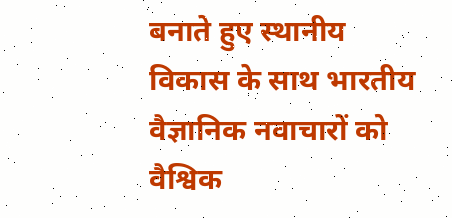बनाते हुए स्थानीय विकास के साथ भारतीय वैज्ञानिक नवाचारों को वैश्विक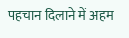पहचान दिलाने में अहम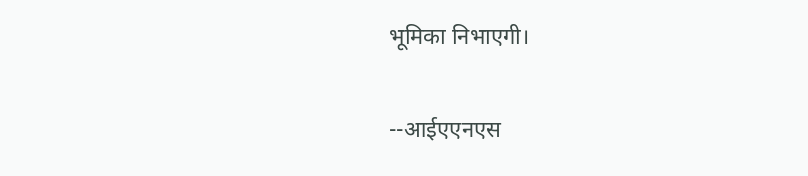भूमिका निभाएगी।

--आईएएनएस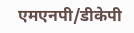एमएनपी/डीकेपी